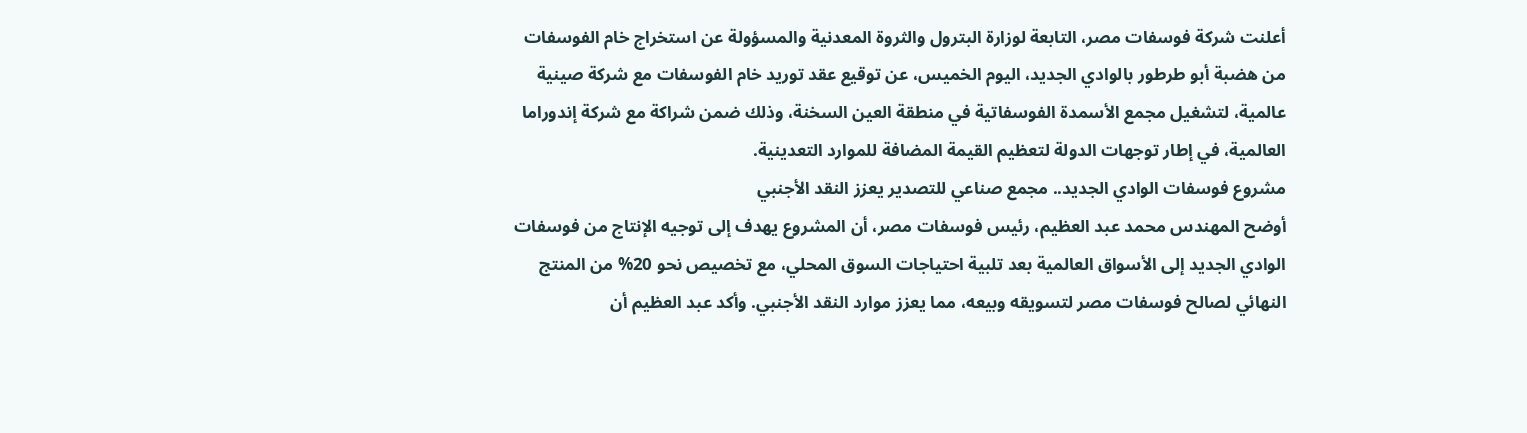أعلنت شركة فوسفات مصر، التابعة لوزارة البترول والثروة المعدنية والمسؤولة عن استخراج خام الفوسفات من هضبة أبو طرطور بالوادي الجديد، اليوم الخميس، عن توقيع عقد توريد خام الفوسفات مع شركة صينية عالمية، لتشغيل مجمع الأسمدة الفوسفاتية في منطقة العين السخنة، وذلك ضمن شراكة مع شركة إندوراما العالمية، في إطار توجهات الدولة لتعظيم القيمة المضافة للموارد التعدينية.
مشروع فوسفات الوادي الجديد.. مجمع صناعي للتصدير يعزز النقد الأجنبي
أوضح المهندس محمد عبد العظيم، رئيس فوسفات مصر، أن المشروع يهدف إلى توجيه الإنتاج من فوسفات الوادي الجديد إلى الأسواق العالمية بعد تلبية احتياجات السوق المحلي، مع تخصيص نحو 20% من المنتج النهائي لصالح فوسفات مصر لتسويقه وبيعه، مما يعزز موارد النقد الأجنبي. وأكد عبد العظيم أن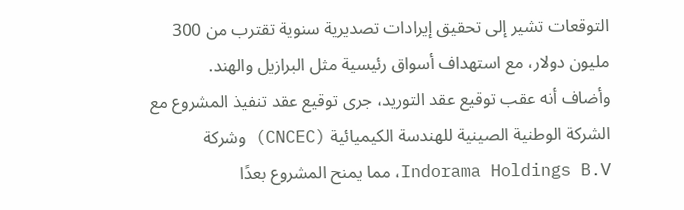التوقعات تشير إلى تحقيق إيرادات تصديرية سنوية تقترب من 300 مليون دولار، مع استهداف أسواق رئيسية مثل البرازيل والهند.
وأضاف أنه عقب توقيع عقد التوريد، جرى توقيع عقد تنفيذ المشروع مع الشركة الوطنية الصينية للهندسة الكيميائية (CNCEC) وشركة Indorama Holdings B.V، مما يمنح المشروع بعدًا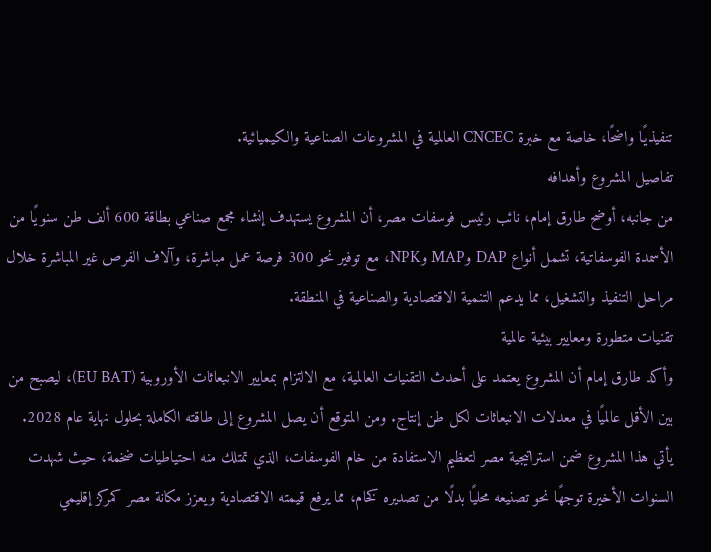تنفيذيًا واضحًا، خاصة مع خبرة CNCEC العالمية في المشروعات الصناعية والكيميائية.
تفاصيل المشروع وأهدافه
من جانبه، أوضح طارق إمام، نائب رئيس فوسفات مصر، أن المشروع يستهدف إنشاء مجمع صناعي بطاقة 600 ألف طن سنويًا من الأسمدة الفوسفاتية، تشمل أنواع DAP وMAP وNPK، مع توفير نحو 300 فرصة عمل مباشرة، وآلاف الفرص غير المباشرة خلال مراحل التنفيذ والتشغيل، مما يدعم التنمية الاقتصادية والصناعية في المنطقة.
تقنيات متطورة ومعايير بيئية عالمية
وأكد طارق إمام أن المشروع يعتمد على أحدث التقنيات العالمية، مع الالتزام بمعايير الانبعاثات الأوروبية (EU BAT)، ليصبح من بين الأقل عالميًا في معدلات الانبعاثات لكل طن إنتاج. ومن المتوقع أن يصل المشروع إلى طاقته الكاملة بحلول نهاية عام 2028.
يأتي هذا المشروع ضمن استراتيجية مصر لتعظيم الاستفادة من خام الفوسفات، الذي تمتلك منه احتياطيات ضخمة، حيث شهدت السنوات الأخيرة توجهًا نحو تصنيعه محليًا بدلًا من تصديره كخام، مما يرفع قيمته الاقتصادية ويعزز مكانة مصر كمركز إقليمي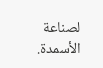لصناعة الأسمدة.